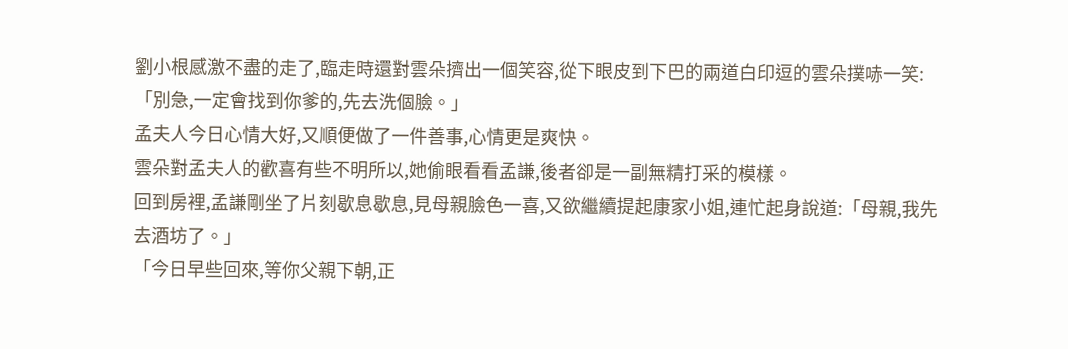劉小根感激不盡的走了,臨走時還對雲朵擠出一個笑容,從下眼皮到下巴的兩道白印逗的雲朵撲哧一笑:「別急,一定會找到你爹的,先去洗個臉。」
孟夫人今日心情大好,又順便做了一件善事,心情更是爽快。
雲朵對孟夫人的歡喜有些不明所以,她偷眼看看孟謙,後者卻是一副無精打采的模樣。
回到房裡,孟謙剛坐了片刻歇息歇息,見母親臉色一喜,又欲繼續提起康家小姐,連忙起身說道:「母親,我先去酒坊了。」
「今日早些回來,等你父親下朝,正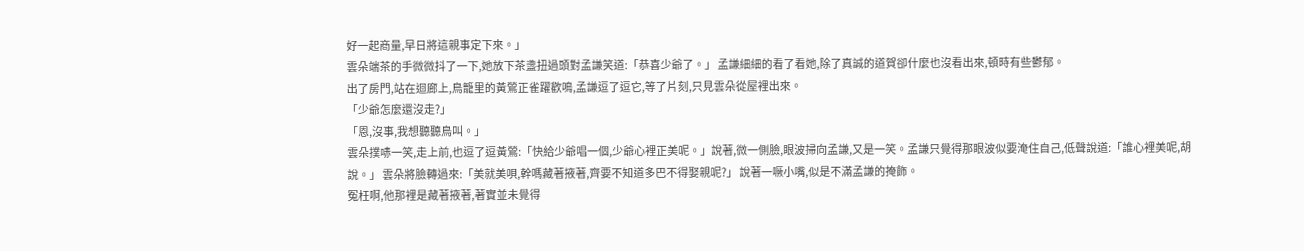好一起商量,早日將這親事定下來。」
雲朵端茶的手微微抖了一下,她放下茶盞扭過頭對孟謙笑道:「恭喜少爺了。」 孟謙細細的看了看她,除了真誠的道賀卻什麼也沒看出來,頓時有些鬱郁。
出了房門,站在迴廊上,鳥籠里的黃鶯正雀躍歡鳴,孟謙逗了逗它,等了片刻,只見雲朵從屋裡出來。
「少爺怎麼還沒走?」
「恩,沒事,我想聽聽鳥叫。」
雲朵撲哧一笑,走上前,也逗了逗黃鶯:「快給少爺唱一個,少爺心裡正美呢。」說著,微一側臉,眼波掃向孟謙,又是一笑。孟謙只覺得那眼波似要淹住自己,低聲說道:「誰心裡美呢,胡說。」 雲朵將臉轉過來:「美就美唄,幹嗎藏著掖著,齊要不知道多巴不得娶親呢?」 說著一噘小嘴,似是不滿孟謙的掩飾。
冤枉啊,他那裡是藏著掖著,著實並未覺得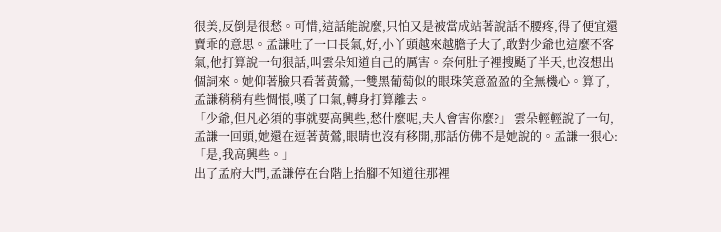很美,反倒是很愁。可惜,這話能說麼,只怕又是被當成站著說話不腰疼,得了便宜還賣乖的意思。孟謙吐了一口長氣,好,小丫頭越來越膽子大了,敢對少爺也這麼不客氣,他打算說一句狠話,叫雲朵知道自己的厲害。奈何肚子裡搜颳了半天,也沒想出個詞來。她仰著臉只看著黃鶯,一雙黑葡萄似的眼珠笑意盈盈的全無機心。算了,孟謙稍稍有些惆悵,嘆了口氣,轉身打算離去。
「少爺,但凡必須的事就要高興些,愁什麼呢,夫人會害你麼?」 雲朵輕輕說了一句,孟謙一回頭,她還在逗著黃鶯,眼睛也沒有移開,那話仿佛不是她說的。孟謙一狠心:「是,我高興些。」
出了孟府大門,孟謙停在台階上抬腳不知道往那裡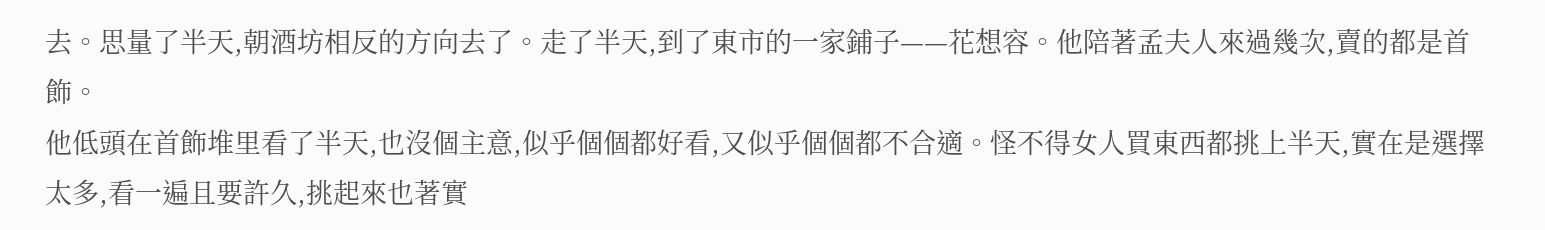去。思量了半天,朝酒坊相反的方向去了。走了半天,到了東市的一家鋪子——花想容。他陪著孟夫人來過幾次,賣的都是首飾。
他低頭在首飾堆里看了半天,也沒個主意,似乎個個都好看,又似乎個個都不合適。怪不得女人買東西都挑上半天,實在是選擇太多,看一遍且要許久,挑起來也著實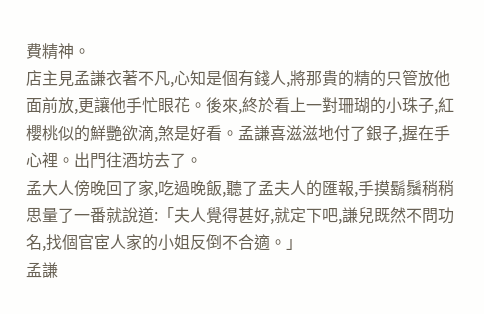費精神。
店主見孟謙衣著不凡,心知是個有錢人,將那貴的精的只管放他面前放,更讓他手忙眼花。後來,終於看上一對珊瑚的小珠子,紅櫻桃似的鮮艷欲滴,煞是好看。孟謙喜滋滋地付了銀子,握在手心裡。出門往酒坊去了。
孟大人傍晚回了家,吃過晚飯,聽了孟夫人的匯報,手摸鬍鬚稍稍思量了一番就說道:「夫人覺得甚好,就定下吧,謙兒既然不問功名,找個官宦人家的小姐反倒不合適。」
孟謙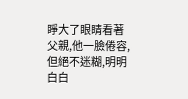睜大了眼睛看著父親,他一臉倦容,但絕不迷糊,明明白白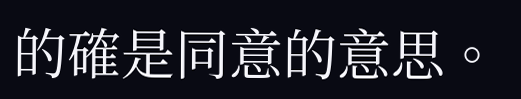的確是同意的意思。